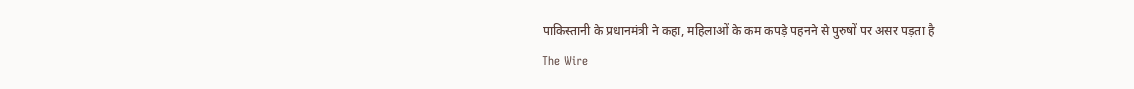पाकिस्तानी के प्रधानमंत्री ने कहा, महिलाओं के कम कपड़े पहनने से पुरुषों पर असर पड़ता है
The Wire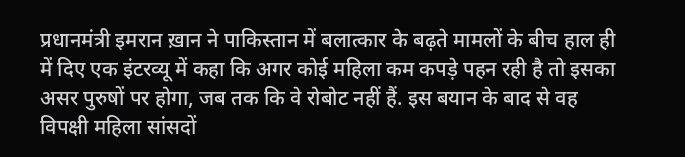प्रधानमंत्री इमरान ख़ान ने पाकिस्तान में बलात्कार के बढ़ते मामलों के बीच हाल ही में दिए एक इंटरव्यू में कहा कि अगर कोई महिला कम कपड़े पहन रही है तो इसका असर पुरुषों पर होगा, जब तक कि वे रोबोट नहीं हैं. इस बयान के बाद से वह विपक्षी महिला सांसदों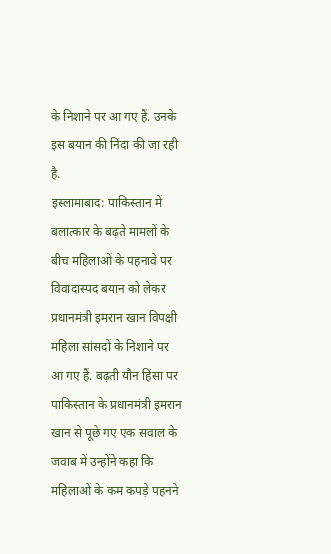के निशाने पर आ गए हैं. उनके इस बयान की निंदा की जा रही है.
इस्लामाबाद: पाकिस्तान में बलात्कार के बढ़ते मामलों के बीच महिलाओं के पहनावे पर विवादास्पद बयान को लेकर प्रधानमंत्री इमरान खान विपक्षी महिला सांसदों के निशाने पर आ गए हैं. बढ़ती यौन हिंसा पर पाकिस्तान के प्रधानमंत्री इमरान खान से पूछे गए एक सवाल के जवाब में उन्होंने कहा कि महिलाओं के कम कपड़े पहनने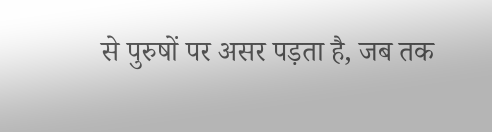से पुरुषों पर असर पड़ता है, जब तक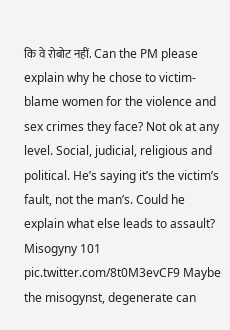कि वे रोबोट नहीं. Can the PM please explain why he chose to victim-blame women for the violence and sex crimes they face? Not ok at any level. Social, judicial, religious and political. He’s saying it’s the victim’s fault, not the man’s. Could he explain what else leads to assault? Misogyny 101 pic.twitter.com/8t0M3evCF9 Maybe the misogynst, degenerate can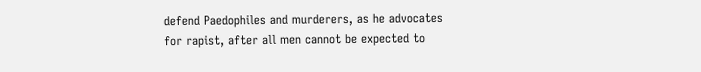defend Paedophiles and murderers, as he advocates for rapist, after all men cannot be expected to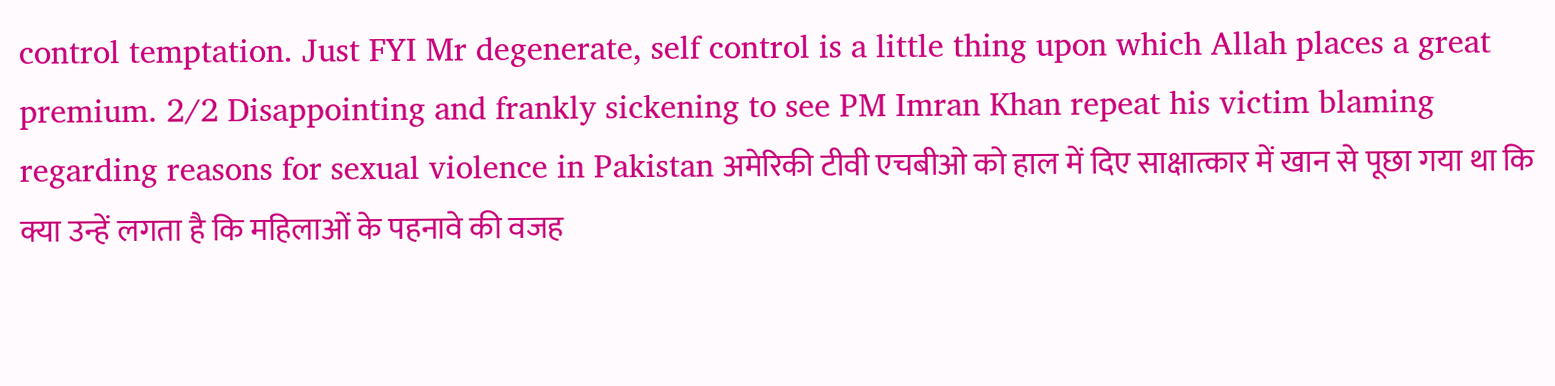control temptation. Just FYI Mr degenerate, self control is a little thing upon which Allah places a great premium. 2/2 Disappointing and frankly sickening to see PM Imran Khan repeat his victim blaming regarding reasons for sexual violence in Pakistan अमेरिकी टीवी एचबीओ को हाल में दिए साक्षात्कार में खान से पूछा गया था कि क्या उन्हें लगता है कि महिलाओं के पहनावे की वजह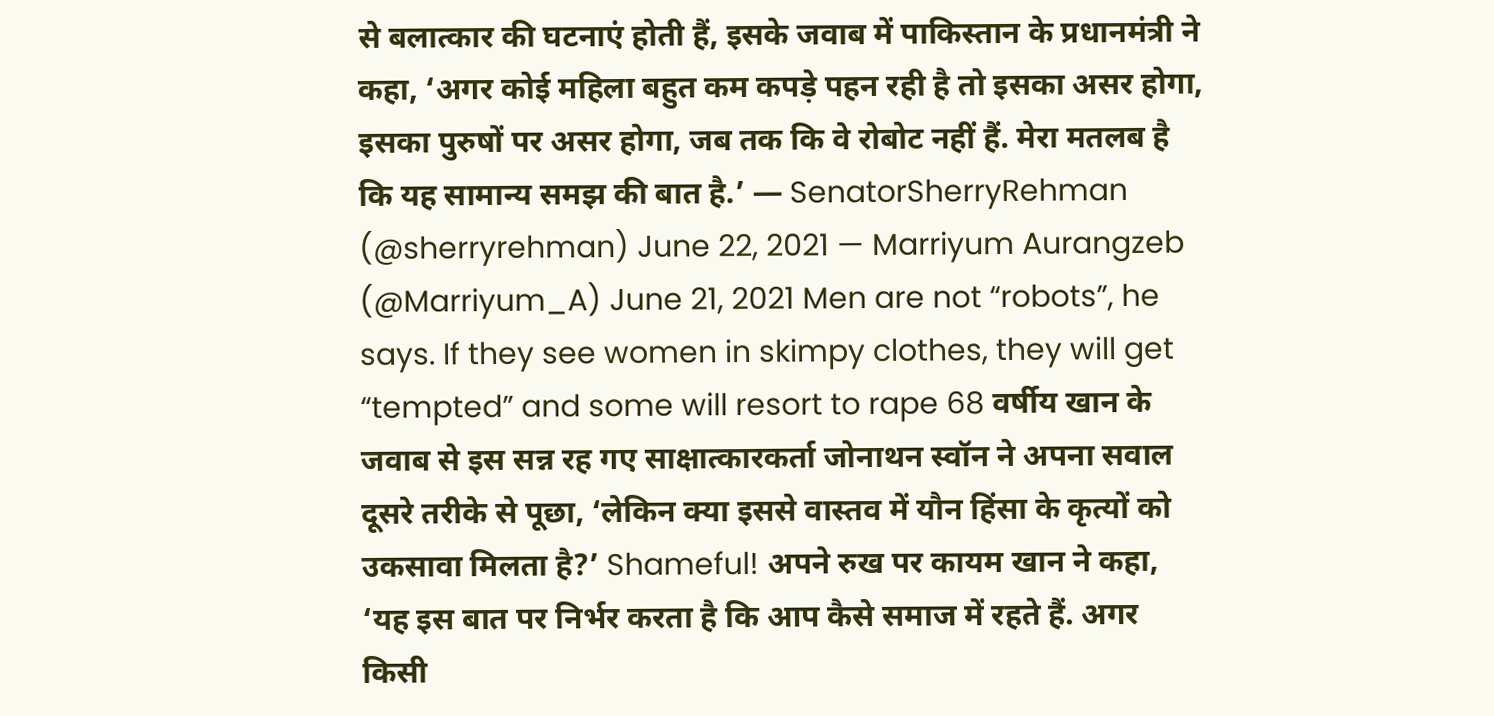से बलात्कार की घटनाएं होती हैं, इसके जवाब में पाकिस्तान के प्रधानमंत्री ने कहा, ‘अगर कोई महिला बहुत कम कपड़े पहन रही है तो इसका असर होगा, इसका पुरुषों पर असर होगा, जब तक कि वे रोबोट नहीं हैं. मेरा मतलब है कि यह सामान्य समझ की बात है.’ — SenatorSherryRehman (@sherryrehman) June 22, 2021 — Marriyum Aurangzeb (@Marriyum_A) June 21, 2021 Men are not “robots”, he says. If they see women in skimpy clothes, they will get “tempted” and some will resort to rape 68 वर्षीय खान के जवाब से इस सन्न रह गए साक्षात्कारकर्ता जोनाथन स्वॉन ने अपना सवाल दूसरे तरीके से पूछा, ‘लेकिन क्या इससे वास्तव में यौन हिंसा के कृत्यों को उकसावा मिलता है?’ Shameful! अपने रुख पर कायम खान ने कहा, ‘यह इस बात पर निर्भर करता है कि आप कैसे समाज में रहते हैं. अगर किसी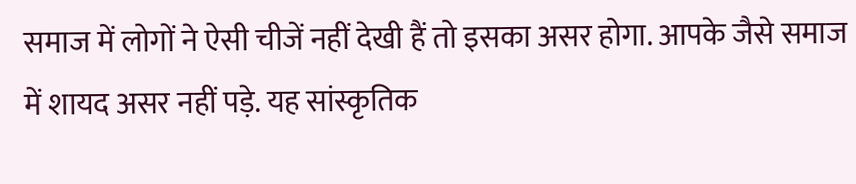समाज में लोगों ने ऐसी चीजें नहीं देखी हैं तो इसका असर होगा. आपके जैसे समाज में शायद असर नहीं पड़े. यह सांस्कृतिक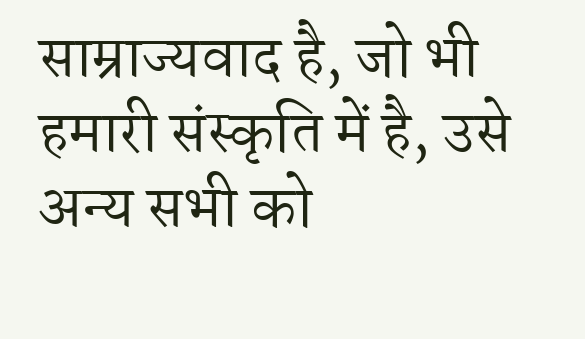साम्राज्यवाद है, जो भी हमारी संस्कृति में है, उसे अन्य सभी को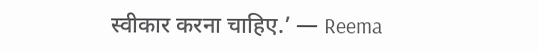स्वीकार करना चाहिए.’ — Reema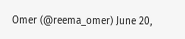Omer (@reema_omer) June 20,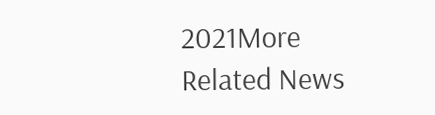2021More Related News